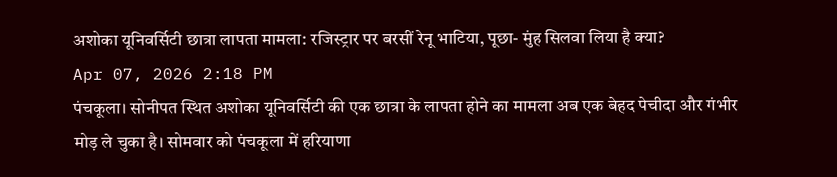अशोका यूनिवर्सिटी छात्रा लापता मामला: रजिस्ट्रार पर बरसीं रेनू भाटिया, पूछा- मुंह सिलवा लिया है क्या?
Apr 07, 2026 2:18 PM
पंचकूला। सोनीपत स्थित अशोका यूनिवर्सिटी की एक छात्रा के लापता होने का मामला अब एक बेहद पेचीदा और गंभीर मोड़ ले चुका है। सोमवार को पंचकूला में हरियाणा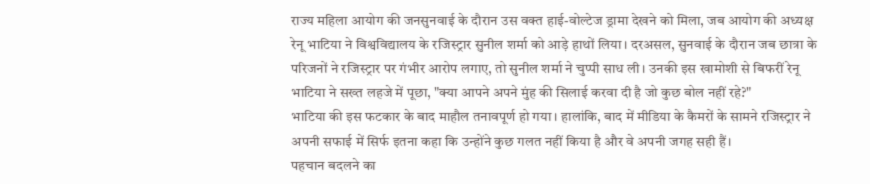राज्य महिला आयोग की जनसुनवाई के दौरान उस वक्त हाई-वोल्टेज ड्रामा देखने को मिला, जब आयोग की अध्यक्ष रेनू भाटिया ने विश्वविद्यालय के रजिस्ट्रार सुनील शर्मा को आड़े हाथों लिया। दरअसल, सुनवाई के दौरान जब छात्रा के परिजनों ने रजिस्ट्रार पर गंभीर आरोप लगाए, तो सुनील शर्मा ने चुप्पी साध ली। उनकी इस खामोशी से बिफरीं रेनू भाटिया ने सख्त लहजे में पूछा, "क्या आपने अपने मुंह की सिलाई करवा दी है जो कुछ बोल नहीं रहे?"
भाटिया की इस फटकार के बाद माहौल तनावपूर्ण हो गया। हालांकि, बाद में मीडिया के कैमरों के सामने रजिस्ट्रार ने अपनी सफाई में सिर्फ इतना कहा कि उन्होंने कुछ गलत नहीं किया है और वे अपनी जगह सही हैं।
पहचान बदलने का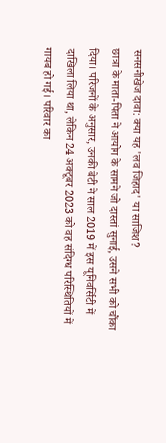सनसनीखेज दावा: क्या यह 'लव जिहाद' या साजिश?
छात्रा के माता-पिता ने आयोग के सामने जो दास्तां सुनाई, उसने सभी को चौंका दिया। परिजनों के अनुसार, उनकी बेटी ने साल 2019 में इस यूनिवर्सिटी में दाखिला लिया था, लेकिन 24 अक्टूबर 2023 को वह संदिग्ध परिस्थितियों में गायब हो गई। परिवार का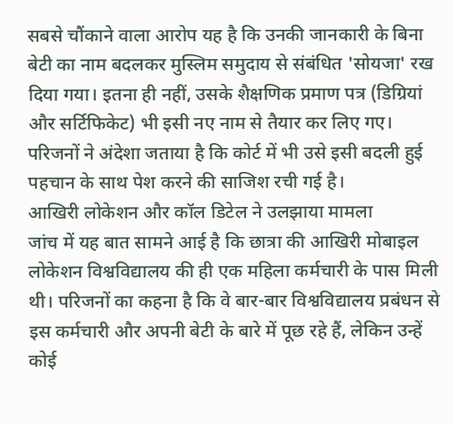सबसे चौंकाने वाला आरोप यह है कि उनकी जानकारी के बिना बेटी का नाम बदलकर मुस्लिम समुदाय से संबंधित 'सोयजा' रख दिया गया। इतना ही नहीं, उसके शैक्षणिक प्रमाण पत्र (डिग्रियां और सर्टिफिकेट) भी इसी नए नाम से तैयार कर लिए गए। परिजनों ने अंदेशा जताया है कि कोर्ट में भी उसे इसी बदली हुई पहचान के साथ पेश करने की साजिश रची गई है।
आखिरी लोकेशन और कॉल डिटेल ने उलझाया मामला
जांच में यह बात सामने आई है कि छात्रा की आखिरी मोबाइल लोकेशन विश्वविद्यालय की ही एक महिला कर्मचारी के पास मिली थी। परिजनों का कहना है कि वे बार-बार विश्वविद्यालय प्रबंधन से इस कर्मचारी और अपनी बेटी के बारे में पूछ रहे हैं, लेकिन उन्हें कोई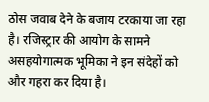ठोस जवाब देने के बजाय टरकाया जा रहा है। रजिस्ट्रार की आयोग के सामने असहयोगात्मक भूमिका ने इन संदेहों को और गहरा कर दिया है।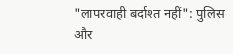"लापरवाही बर्दाश्त नहीं": पुलिस और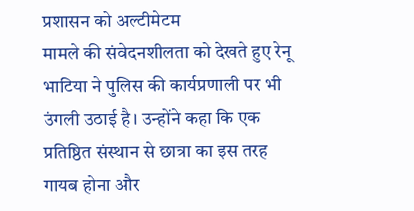प्रशासन को अल्टीमेटम
मामले की संवेदनशीलता को देखते हुए रेनू भाटिया ने पुलिस की कार्यप्रणाली पर भी उंगली उठाई है। उन्होंने कहा कि एक प्रतिष्ठित संस्थान से छात्रा का इस तरह गायब होना और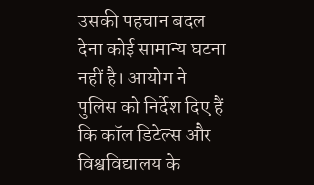उसकी पहचान बदल देना कोई सामान्य घटना नहीं है। आयोग ने पुलिस को निर्देश दिए हैं कि कॉल डिटेल्स और विश्वविद्यालय के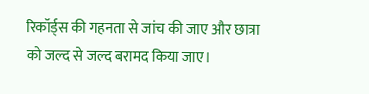रिकॉर्ड्स की गहनता से जांच की जाए और छात्रा को जल्द से जल्द बरामद किया जाए।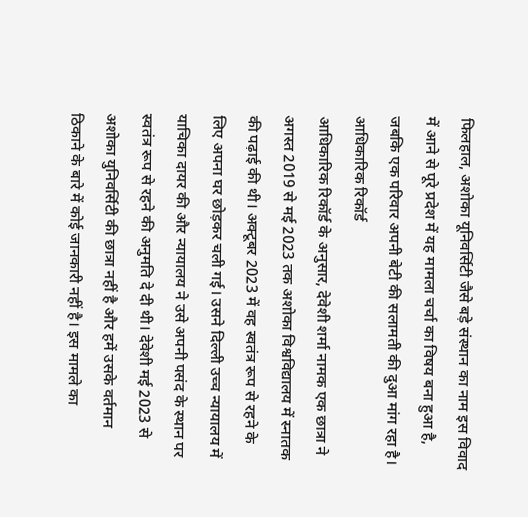फिलहाल, अशोका यूनिवर्सिटी जैसे बड़े संस्थान का नाम इस विवाद में आने से पूरे प्रदेश में यह मामला चर्चा का विषय बना हुआ है, जबकि एक परिवार अपनी बेटी की सलामती की दुआ मांग रहा है।
आधिकारिक रिकॉर्ड
आधिकारिक रिकॉर्ड के अनुसार, देवेशी शर्मा नामक एक छात्रा ने अगस्त 2019 से मई 2023 तक अशोका विश्वविद्यालय में स्नातक की पढ़ाई की थी। अक्टूबर 2023 में वह स्वतंत्र रूप से रहने के लिए अपना घर छोड़कर चली गई। उसने दिल्ली उच्च न्यायालय में याचिका दायर की और न्यायालय ने उसे अपनी पसंद के स्थान पर स्वतंत्र रूप से रहने की अनुमति दे दी थी। देवेशी मई 2023 से अशोका युनिवर्सिटी की छात्रा नहीं है और हमें उसके वर्तमान ठिकाने के बारे में कोई जानकारी नहीं है। इस मामले का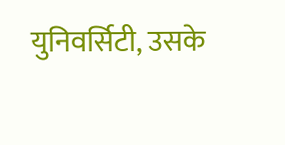युनिवर्सिटी, उसके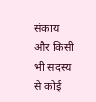संकाय और किसी भी सदस्य से कोई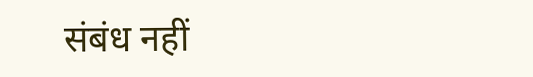संबंध नहीं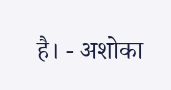है। - अशोका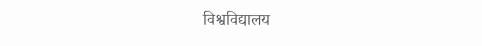विश्वविद्यालय